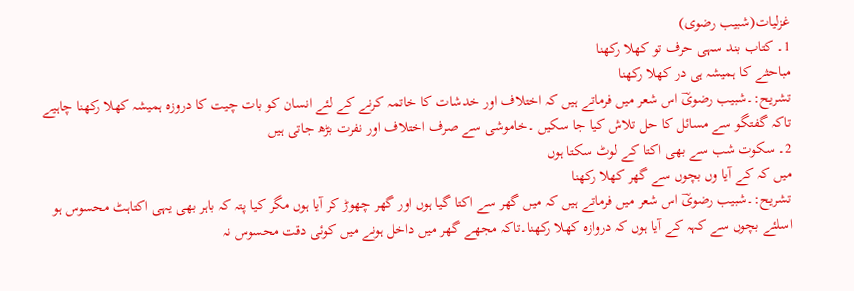غزلیات(شبیب رضوی)
1۔ کتاب بند سہی حرف تو کھلا رکھنا
مباحثے کا ہمیشہ ہی در کھلا رکھنا
تشریح:۔شبیب رضویؔ اس شعر میں فرماتے ہیں کہ اختلاف اور خدشات کا خاتمہ کرنے کے لئے انسان کو بات چیت کا دروزہ ہمیشہ کھلا رکھنا چاہیے تاکہ گفتگو سے مسائل کا حل تلاش کیا جا سکیں ۔خاموشی سے صرف اختلاف اور نفرت بڑھ جاتی ہیں
2۔ سکوت شب سے بھی اکتا کے لوٹ سکتا ہوں
میں کہ کے آیا وں بچوں سے گھر کھلا رکھنا
تشریح:۔شبیب رضویؔ اس شعر میں فرماتے ہیں کہ میں گھر سے اکتا گیا ہوں اور گھر چھوڑ کر آیا ہوں مگر کیا پتہ کہ باہر بھی یہی اکتاہٹ محسوس ہو اسلئے بچوں سے کہہ کے آیا ہوں کہ دروازہ کھلا رکھنا۔تاکہ مجھے گھر میں داخل ہونے میں کوئی دقت محسوس نہ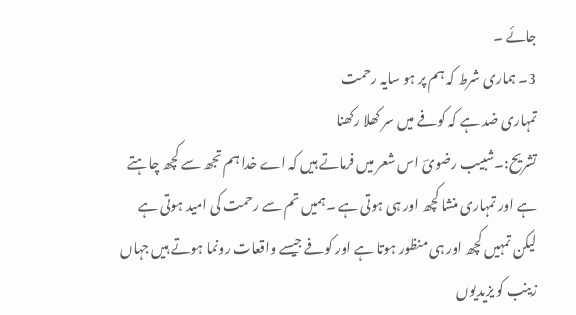جائے ۔
3۔ ہماری شرط کہ ہم پر ہو سایہ رحمت
تمہاری ضد ہے کہ کوفے میں سر کھلا رکھنا
تشریح:۔شبیب رضویؔ اس شعر میں فرماتے ہیں کہ اے خدا ہم تجھ سے کچھ چاہتے ہے اور تمہاری منشا کچھ اور ہی ہوتی ہے ۔ہمیں تم سے رحمت کی امید ہوتی ہے لیکن تمہیں کچھ اور ہی منظور ہوتا ہے اور کوفے جیسے واقعات رونما ہوتے ہیں جہاں زینب کو یزیدیوں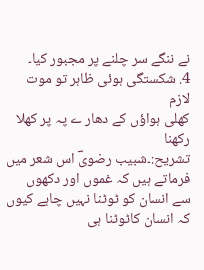نے ننگے سر چلنے پر مجبور کیا۔
4. شکستگی ہوئی ظاہر تو موت لازم
کھلی ہواؤں کے دھار ے پہ پر کھلا رکھنا
تشریح:۔شبیب رضویؔ اس شعر میں فرماتے ہیں کہ غموں اور دکھوں سے انسان کو ٹوٹنا نہیں چاہے کیوں کہ انسان کاٹوٹنا ہی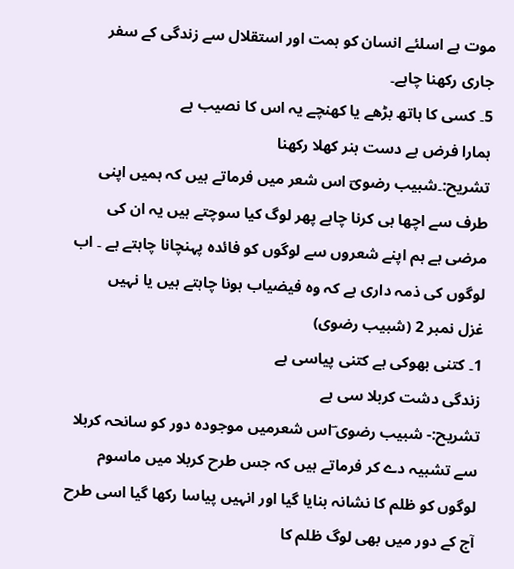موت ہے اسلئے انسان کو ہمت اور استقلال سے زندگی کے سفر جاری رکھنا چاہے۔
5۔ کسی کا ہاتھ بڑھے یا کھنچے یہ اس کا نصیب ہے
ہمارا فرض ہے دست ہنر کھلا رکھنا
تشریح:۔شبیب رضویؔ اس شعر میں فرماتے ہیں کہ ہمیں اپنی طرف سے اچھا ہی کرنا چاہے پھر لوگ کیا سوچتے ہیں یہ ان کی مرضی ہے ہم اپنے شعروں سے لوگوں کو فائدہ پہنچانا چاہتے ہے ۔ اب لوگوں کی ذمہ داری ہے کہ وہ فیضیاب ہونا چاہتے ہیں یا نہیں
غزل نمبر 2 (شبیب رضوی)
1۔ کتنی بھوکی ہے کتنی پیاسی ہے
زندگی دشت کربلا سی ہے
تشریح:- شبیب رضوی ؔاس شعرمیں موجودہ دور کو سانحہ کربلا سے تشبیہ دے کر فرماتے ہیں کہ جس طرح کربلا میں ماسوم لوگوں کو ظلم کا نشانہ بنایا گیا اور انہیں پیاسا رکھا گیا اسی طرح آج کے دور میں بھی لوگ ظلم کا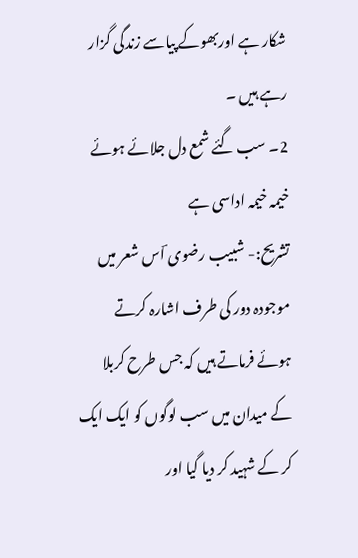شکار ہے اوربھوکے پیاسے زندگی گزار رہے ہیں ۔
2۔ سب گئے شمع دل جلائے ہوئے
خیمہ خیمہ اداسی ہے
تشریح:- شبیب رضوی ؔاس شعر میں موجودہ دور کی طرف اشارہ کرتے ہوئے فرماتے ہیں کہ جس طرح کربلا کے میدان میں سب لوگوں کو ایک ایک کر کے شہید کر دیا گیا اور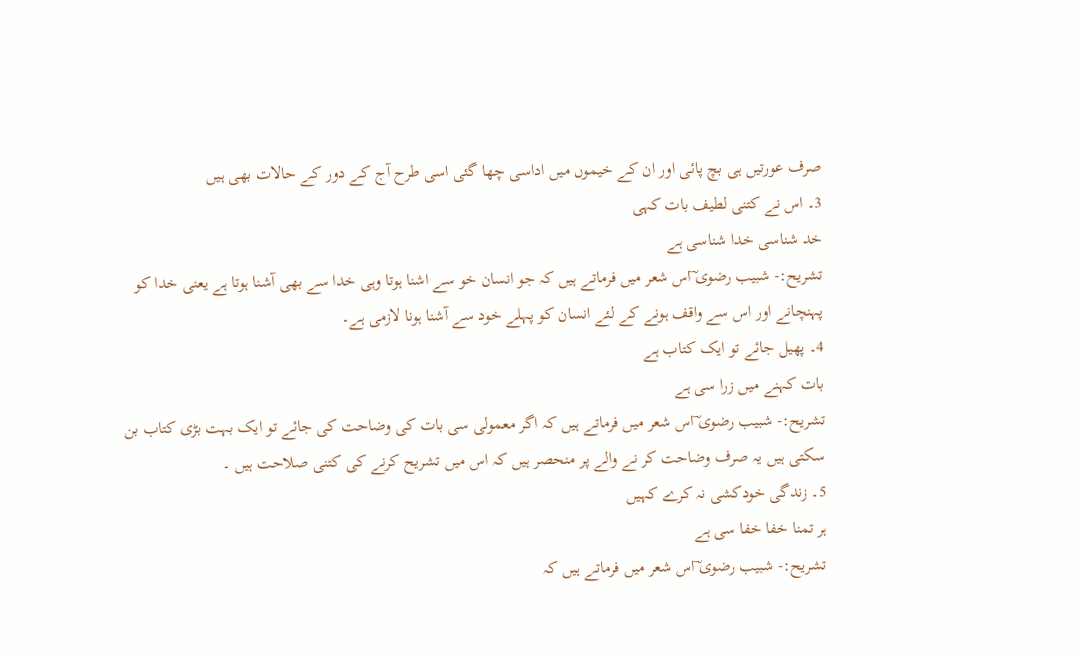صرف عورتیں ہی بچ پائی اور ان کے خیموں میں اداسی چھا گئی اسی طرح آج کے دور کے حالات بھی ہیں
3۔ اس نے کتنی لطیف بات کہی
خد شناسی خدا شناسی ہے
تشریح:- شبیب رضوی ؔاس شعر میں فرماتے ہیں کہ جو انسان خو سے اشنا ہوتا وہی خدا سے بھی آشنا ہوتا ہے یعنی خدا کو پہنچانے اور اس سے واقف ہونے کے لئے انسان کو پہلے خود سے آشنا ہونا لازمی ہے۔
4۔ پھیل جائے تو ایک کتاب ہے
بات کہنے میں زرا سی ہے
تشریح:- شبیب رضوی ؔاس شعر میں فرماتے ہیں کہ اگر معمولی سی بات کی وضاحت کی جائے تو ایک بہت بڑی کتاب بن سکتی ہیں یہ صرف وضاحت کر نے والے پر منحصر ہیں کہ اس میں تشریح کرنے کی کتنی صلاحت ہیں ۔
5۔ زندگی خودکشی نہ کرے کہیں
ہر تمنا خفا خفا سی ہے
تشریح:- شبیب رضوی ؔاس شعر میں فرماتے ہیں کہ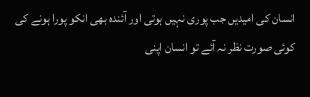انسان کی امیدیں جب پوری نہیں ہوتی اور آئندہ بھی انکو پورا ہونے کی کوئی صورت نظر نہ آئے تو انسان اپنی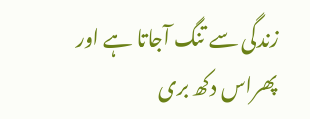زندگی سے تنگ آجاتا ہے اور پھراس دکھ بری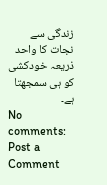زندگی سے نجات کا واحد ذریعہ خودکشی کو ہی سمجھتا ہے۔
No comments:
Post a Comment